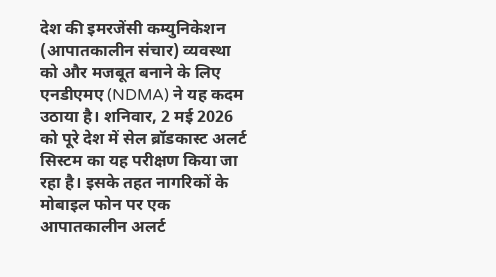देश की इमरजेंसी कम्युनिकेशन (आपातकालीन संचार) व्यवस्था को और मजबूत बनाने के लिए एनडीएमए (NDMA) ने यह कदम उठाया है। शनिवार, 2 मई 2026 को पूरे देश में सेल ब्रॉडकास्ट अलर्ट सिस्टम का यह परीक्षण किया जा रहा है। इसके तहत नागरिकों के मोबाइल फोन पर एक आपातकालीन अलर्ट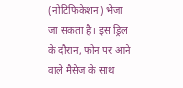(नोटिफिकेशन) भेजा जा सकता है। इस ड्रिल के दौरान, फोन पर आने वाले मैसेज के साथ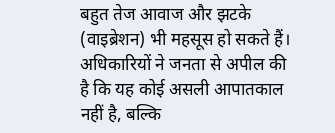बहुत तेज आवाज और झटके (वाइब्रेशन) भी महसूस हो सकते हैं। अधिकारियों ने जनता से अपील की है कि यह कोई असली आपातकाल नहीं है, बल्कि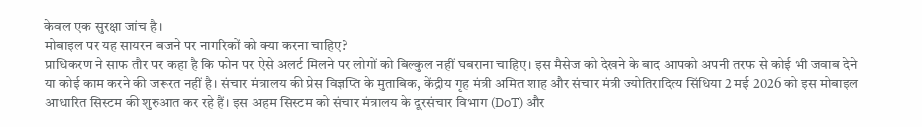केवल एक सुरक्षा जांच है।
मोबाइल पर यह सायरन बजने पर नागरिकों को क्या करना चाहिए?
प्राधिकरण ने साफ तौर पर कहा है कि फोन पर ऐसे अलर्ट मिलने पर लोगों को बिल्कुल नहीं घबराना चाहिए। इस मैसेज को देखने के बाद आपको अपनी तरफ से कोई भी जवाब देने या कोई काम करने की जरूरत नहीं है। संचार मंत्रालय की प्रेस विज्ञप्ति के मुताबिक, केंद्रीय गृह मंत्री अमित शाह और संचार मंत्री ज्योतिरादित्य सिंधिया 2 मई 2026 को इस मोबाइल आधारित सिस्टम की शुरुआत कर रहे हैं। इस अहम सिस्टम को संचार मंत्रालय के दूरसंचार विभाग (DoT) और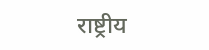राष्ट्रीय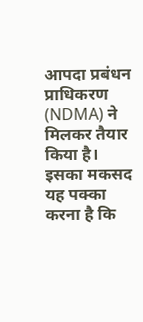आपदा प्रबंधन प्राधिकरण (NDMA) ने मिलकर तैयार किया है। इसका मकसद यह पक्का करना है कि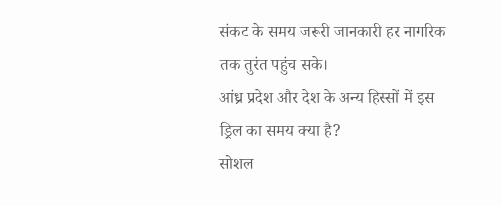संकट के समय जरूरी जानकारी हर नागरिक तक तुरंत पहुंच सके।
आंध्र प्रदेश और देश के अन्य हिस्सों में इस ड्रिल का समय क्या है?
सोशल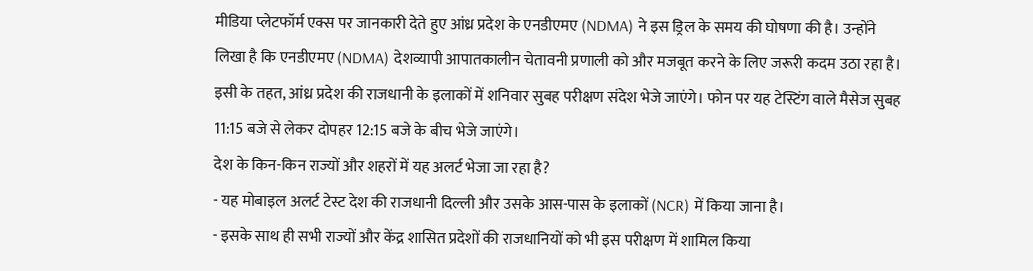मीडिया प्लेटफॉर्म एक्स पर जानकारी देते हुए आंध्र प्रदेश के एनडीएमए (NDMA) ने इस ड्रिल के समय की घोषणा की है। उन्होंने लिखा है कि एनडीएमए (NDMA) देशव्यापी आपातकालीन चेतावनी प्रणाली को और मजबूत करने के लिए जरूरी कदम उठा रहा है। इसी के तहत, आंध्र प्रदेश की राजधानी के इलाकों में शनिवार सुबह परीक्षण संदेश भेजे जाएंगे। फोन पर यह टेस्टिंग वाले मैसेज सुबह 11:15 बजे से लेकर दोपहर 12:15 बजे के बीच भेजे जाएंगे।
देश के किन-किन राज्यों और शहरों में यह अलर्ट भेजा जा रहा है?
- यह मोबाइल अलर्ट टेस्ट देश की राजधानी दिल्ली और उसके आस-पास के इलाकों (NCR) में किया जाना है।
- इसके साथ ही सभी राज्यों और केंद्र शासित प्रदेशों की राजधानियों को भी इस परीक्षण में शामिल किया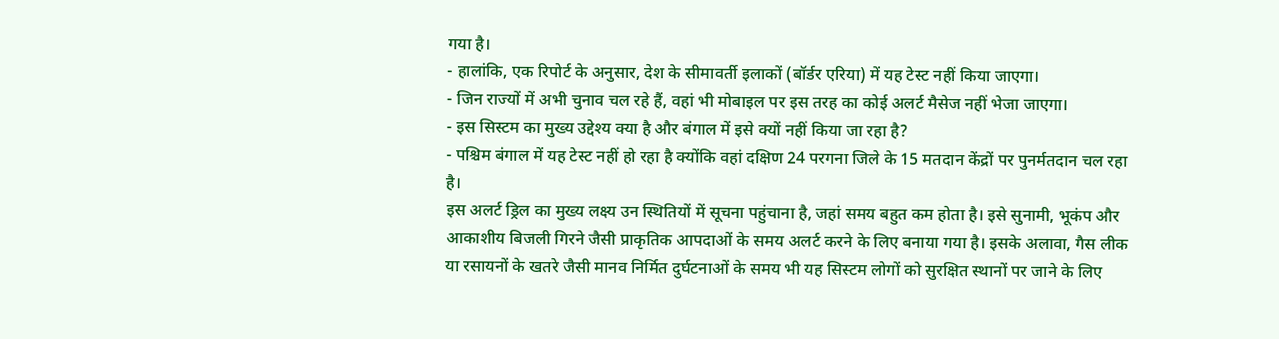गया है।
- हालांकि, एक रिपोर्ट के अनुसार, देश के सीमावर्ती इलाकों (बॉर्डर एरिया) में यह टेस्ट नहीं किया जाएगा।
- जिन राज्यों में अभी चुनाव चल रहे हैं, वहां भी मोबाइल पर इस तरह का कोई अलर्ट मैसेज नहीं भेजा जाएगा।
- इस सिस्टम का मुख्य उद्देश्य क्या है और बंगाल में इसे क्यों नहीं किया जा रहा है?
- पश्चिम बंगाल में यह टेस्ट नहीं हो रहा है क्योंकि वहां दक्षिण 24 परगना जिले के 15 मतदान केंद्रों पर पुनर्मतदान चल रहा है।
इस अलर्ट ड्रिल का मुख्य लक्ष्य उन स्थितियों में सूचना पहुंचाना है, जहां समय बहुत कम होता है। इसे सुनामी, भूकंप और आकाशीय बिजली गिरने जैसी प्राकृतिक आपदाओं के समय अलर्ट करने के लिए बनाया गया है। इसके अलावा, गैस लीक या रसायनों के खतरे जैसी मानव निर्मित दुर्घटनाओं के समय भी यह सिस्टम लोगों को सुरक्षित स्थानों पर जाने के लिए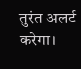तुरंत अलर्ट करेगा।